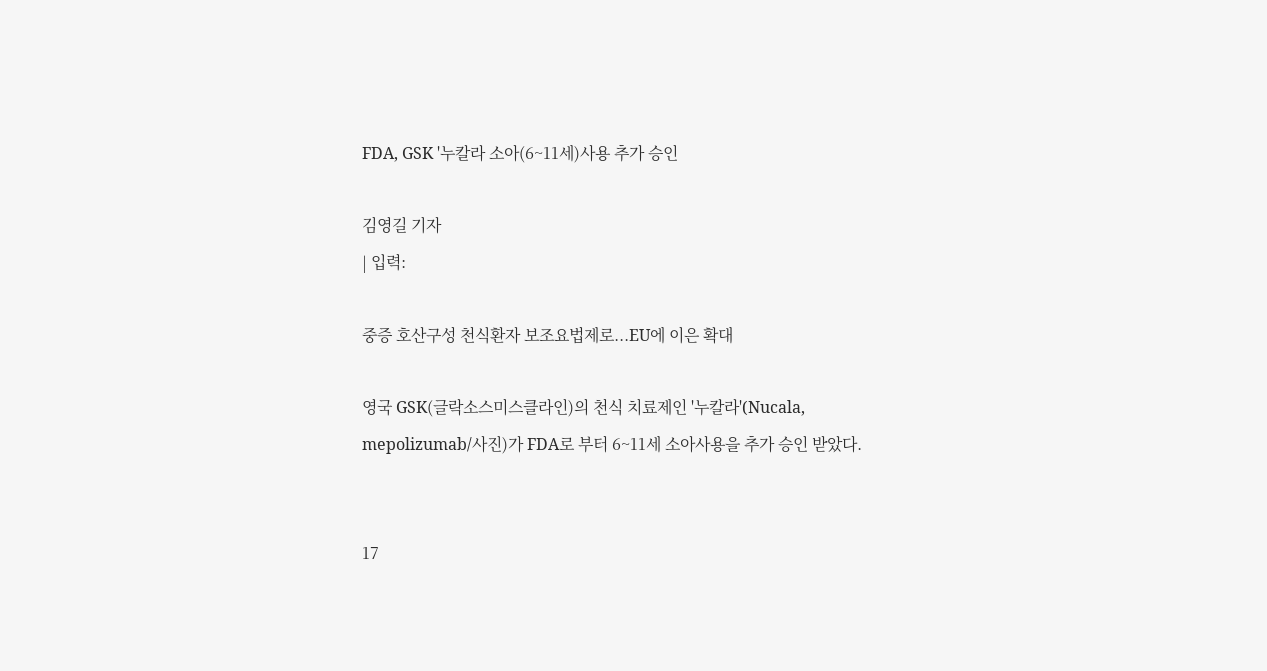FDA, GSK '누칼라 소아(6~11세)사용 추가 승인

김영길 기자
| 입력:

중증 호산구성 천식환자 보조요법제로...EU에 이은 확대

영국 GSK(글락소스미스클라인)의 천식 치료제인 '누칼라'(Nucala, mepolizumab/사진)가 FDA로 부터 6~11세 소아사용을 추가 승인 받았다.


17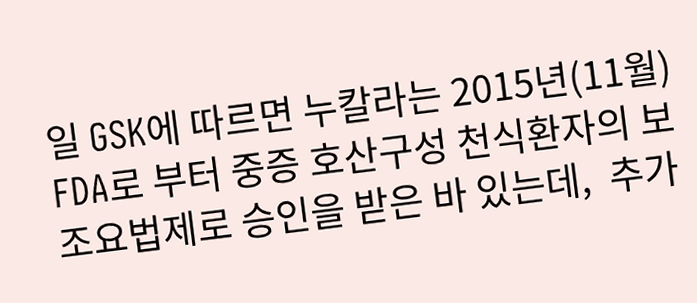일 GSK에 따르면 누칼라는 2015년(11월) FDA로 부터 중증 호산구성 천식환자의 보조요법제로 승인을 받은 바 있는데,  추가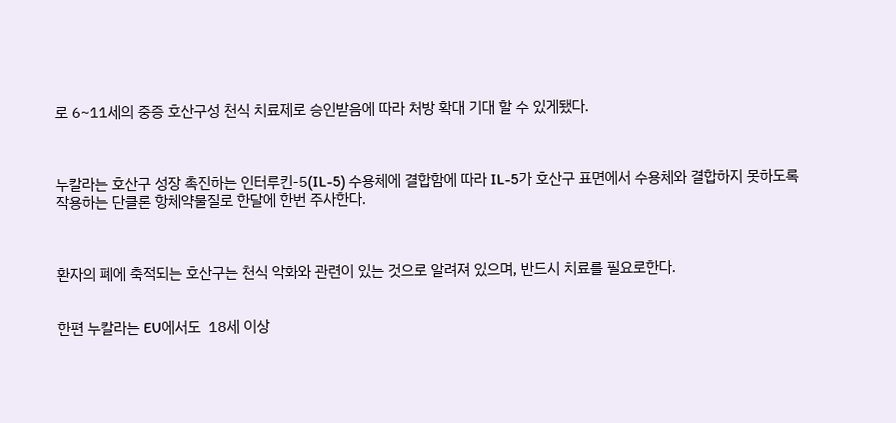로 6~11세의 중증 호산구성 천식 치료제로 승인받음에 따라 처방 확대 기대 할 수 있게됐다.



누칼라는 호산구 성장 촉진하는 인터루킨-5(IL-5) 수용체에 결합함에 따라 IL-5가 호산구 표면에서 수용체와 결합하지 못하도록 작용하는 단클론 항체약물질로 한달에 한번 주사한다.



환자의 폐에 축적되는 호산구는 천식 악화와 관련이 있는 것으로 알려져 있으며, 반드시 치료를 필요로한다.


한편 누칼라는 EU에서도  18세 이상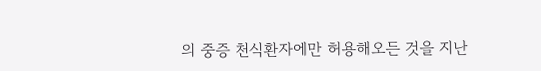의 중증 천식환자에만 허용해오든 것을 지난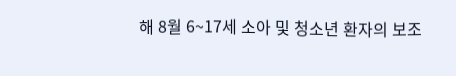해 8월 6~17세 소아 및 청소년 환자의 보조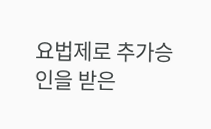요법제로 추가승인을 받은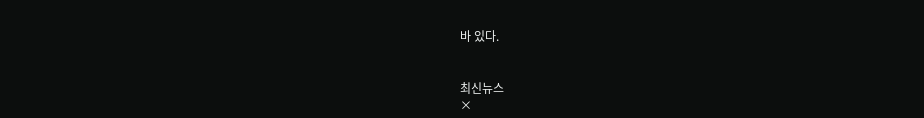바 있다.


최신뉴스
×